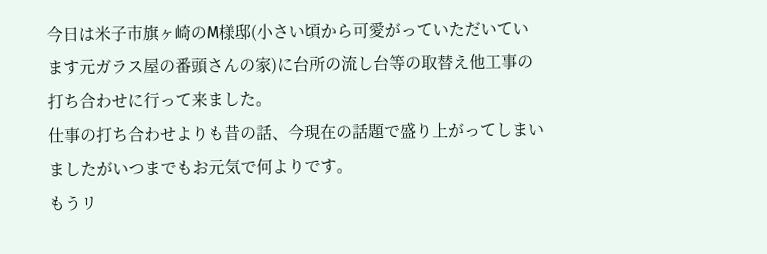今日は米子市旗ヶ崎のM様邸(小さい頃から可愛がっていただいています元ガラス屋の番頭さんの家)に台所の流し台等の取替え他工事の打ち合わせに行って来ました。
仕事の打ち合わせよりも昔の話、今現在の話題で盛り上がってしまいましたがいつまでもお元気で何よりです。
もうリ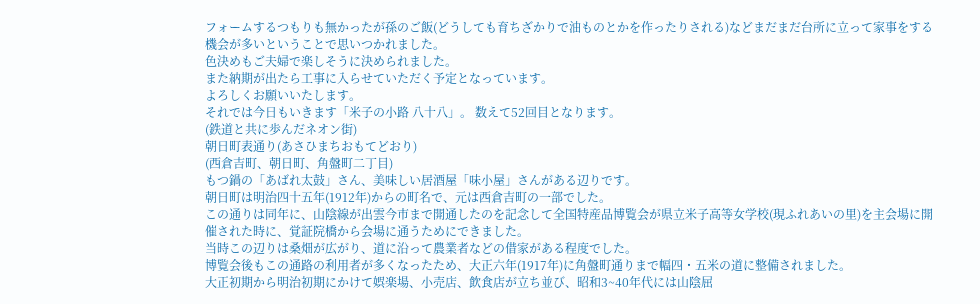フォームするつもりも無かったが孫のご飯(どうしても育ちざかりで油ものとかを作ったりされる)などまだまだ台所に立って家事をする機会が多いということで思いつかれました。
色決めもご夫婦で楽しそうに決められました。
また納期が出たら工事に入らせていただく予定となっています。
よろしくお願いいたします。
それでは今日もいきます「米子の小路 八十八」。 数えて52回目となります。
(鉄道と共に歩んだネオン街)
朝日町表通り(あさひまちおもてどおり)
(西倉吉町、朝日町、角盤町二丁目)
もつ鍋の「あばれ太鼓」さん、美味しい居酒屋「味小屋」さんがある辺りです。
朝日町は明治四十五年(1912年)からの町名で、元は西倉吉町の一部でした。
この通りは同年に、山陰線が出雲今市まで開通したのを記念して全国特産品博覧会が県立米子高等女学校(現ふれあいの里)を主会場に開催された時に、覚証院橋から会場に通うためにできました。
当時この辺りは桑畑が広がり、道に沿って農業者などの借家がある程度でした。
博覧会後もこの通路の利用者が多くなったため、大正六年(1917年)に角盤町通りまで幅四・五米の道に整備されました。
大正初期から明治初期にかけて娯楽場、小売店、飲食店が立ち並び、昭和3~40年代には山陰屈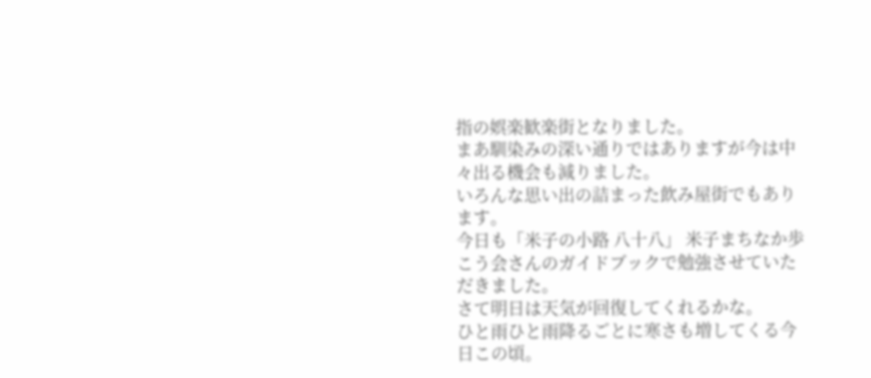指の娯楽歓楽街となりました。
まあ馴染みの深い通りではありますが今は中々出る機会も減りました。
いろんな思い出の詰まった飲み屋街でもあります。
今日も「米子の小路 八十八」 米子まちなか歩こう会さんのガイドブックで勉強させていただきました。
さて明日は天気が回復してくれるかな。
ひと雨ひと雨降るごとに寒さも増してくる今日この頃。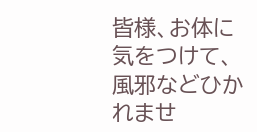皆様、お体に気をつけて、風邪などひかれませ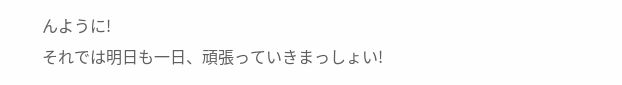んように!
それでは明日も一日、頑張っていきまっしょい!